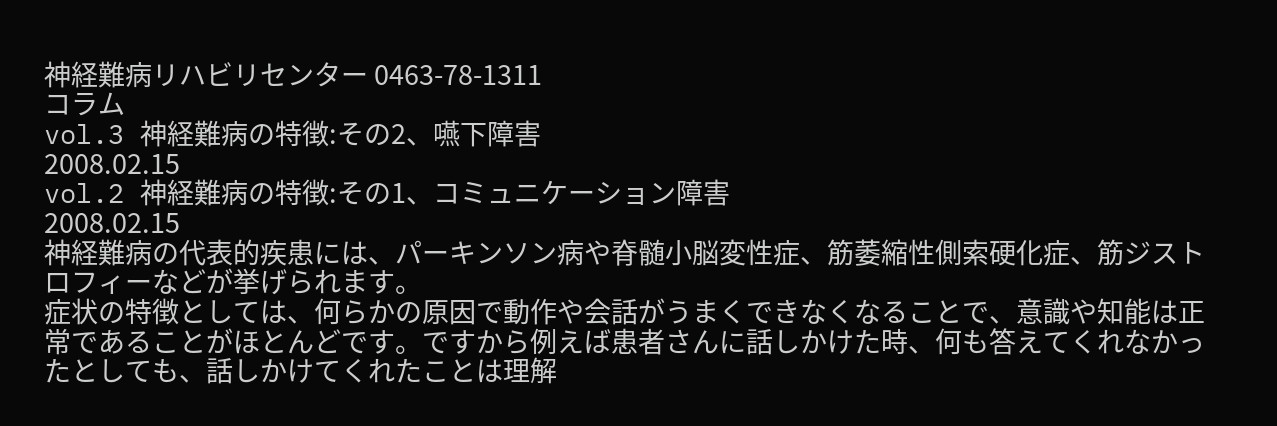神経難病リハビリセンター 0463-78-1311
コラム
vol.3 神経難病の特徴:その2、嚥下障害
2008.02.15
vol.2 神経難病の特徴:その1、コミュニケーション障害
2008.02.15
神経難病の代表的疾患には、パーキンソン病や脊髄小脳変性症、筋萎縮性側索硬化症、筋ジストロフィーなどが挙げられます。
症状の特徴としては、何らかの原因で動作や会話がうまくできなくなることで、意識や知能は正常であることがほとんどです。ですから例えば患者さんに話しかけた時、何も答えてくれなかったとしても、話しかけてくれたことは理解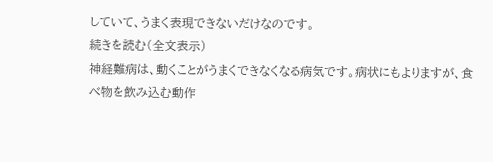していて、うまく表現できないだけなのです。
続きを読む(全文表示)
神経難病は、動くことがうまくできなくなる病気です。病状にもよりますが、食べ物を飲み込む動作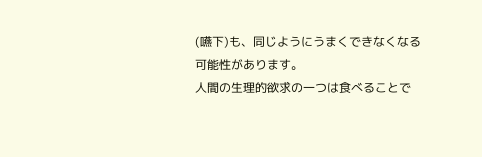(嚥下)も、同じようにうまくできなくなる可能性があります。
人間の生理的欲求の一つは食べることで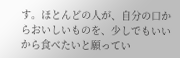す。ほとんどの人が、自分の口からおいしいものを、少しでもいいから食べたいと願ってい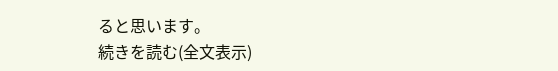ると思います。
続きを読む(全文表示)